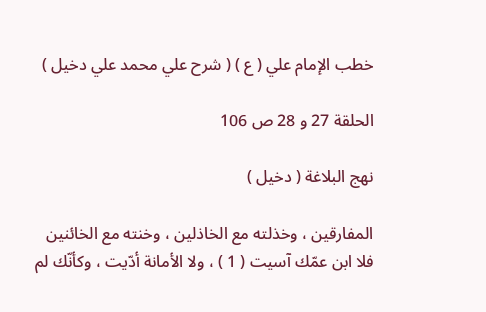خطب الإمام علي ( ع ) ( شرح علي محمد علي دخيل )

الحلقة 27 و 28 ص 106

نهج البلاغة ( دخيل )

المفارقين ، وخذلته مع الخاذلين ، وخنته مع الخائنين فلا ابن عمّك آسيت ( 1 ) ، ولا الأمانة أدّيت ، وكأنّك لم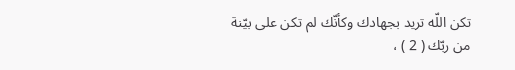تكن اللّه تريد بجهادك وكأنّك لم تكن على بيّنة من ربّك ( 2 ) ،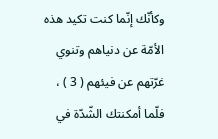وكأنّك إنّما كنت تكيد هذه الأمّة عن دنياهم وتنوي غرّتهم عن فيئهم ( 3 ) ، فلّما أمكنتك الشّدّة في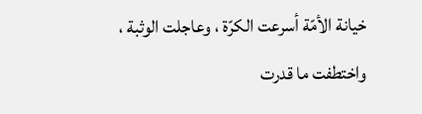خيانة الأمّة أسرعت الكرّة ، وعاجلت الوثبة ، واختطفت ما قدرت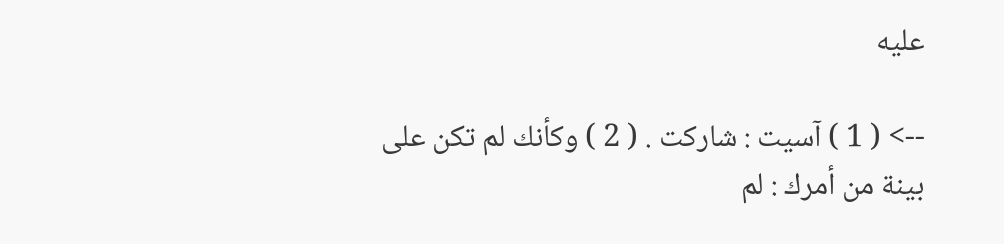عليه

--> ( 1 ) آسيت : شاركت . ( 2 ) وكأنك لم تكن على بينة من أمرك : لم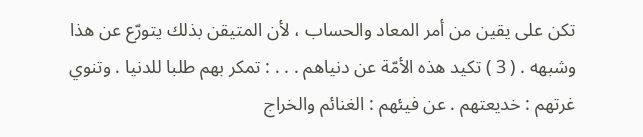تكن على يقين من أمر المعاد والحساب ، لأن المتيقن بذلك يتورّع عن هذا وشبهه . ( 3 ) تكيد هذه الأمّة عن دنياهم . . . : تمكر بهم طلبا للدنيا . وتنوي غرتهم : خديعتهم . عن فيئهم : الغنائم والخراج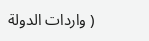( واردات الدولة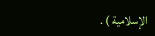الإسلامية ) .